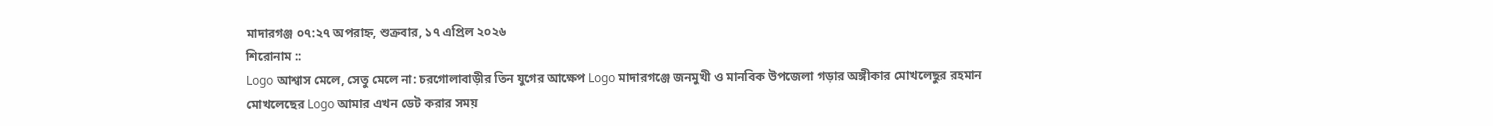মাদারগঞ্জ ০৭:২৭ অপরাহ্ন, শুক্রবার, ১৭ এপ্রিল ২০২৬
শিরোনাম ::
Logo আশ্বাস মেলে, সেতু মেলে না: চরগোলাবাড়ীর তিন যুগের আক্ষেপ Logo মাদারগঞ্জে জনমুখী ও মানবিক উপজেলা গড়ার অঙ্গীকার মোখলেছুর রহমান মোখলেছের Logo আমার এখন ডেট করার সময়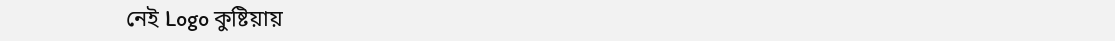নেই Logo কুষ্টিয়ায়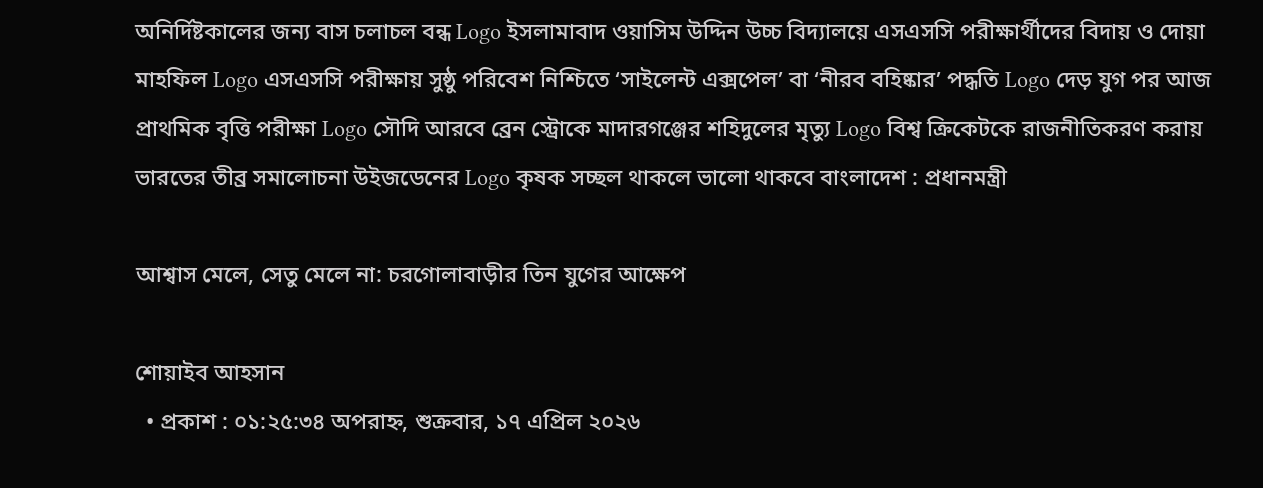অনির্দিষ্টকালের জন্য বাস চলাচল বন্ধ Logo ইসলামাবাদ ওয়াসিম উদ্দিন উচ্চ বিদ্যালয়ে এসএসসি পরীক্ষার্থীদের বিদায় ও দোয়া মাহফিল Logo এসএসসি পরীক্ষায় সুষ্ঠু পরিবেশ নিশ্চিতে ‘সাইলেন্ট এক্সপেল’ বা ‘নীরব বহিষ্কার’ পদ্ধতি Logo দেড় যুগ পর আজ প্রাথমিক বৃত্তি পরীক্ষা Logo সৌদি আরবে ব্রেন স্ট্রোকে মাদারগঞ্জের শহিদুলের মৃত্যু Logo বিশ্ব ক্রিকেটকে রাজনীতিকরণ করায় ভারতের তীব্র সমালোচনা উইজডেনের Logo কৃষক সচ্ছল থাকলে ভালো থাকবে বাংলাদেশ : প্রধানমন্ত্রী

আশ্বাস মেলে, সেতু মেলে না: চরগোলাবাড়ীর তিন যুগের আক্ষেপ

শোয়াইব আহসান
  • প্রকাশ : ০১:২৫:৩৪ অপরাহ্ন, শুক্রবার, ১৭ এপ্রিল ২০২৬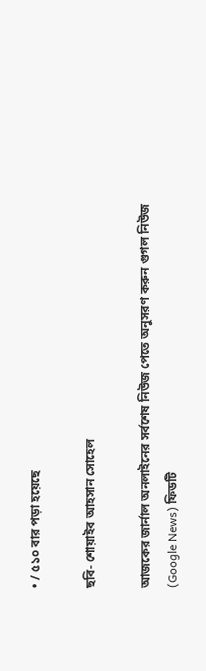• / ৫১০ বার পড়া হয়েছে

ছবি- শোয়াইব আহসান সোহেল

আজকের জার্নাল অনলাইনের সর্বশেষ নিউজ পেতে অনুসরণ করুন গুগল নিউজ (Google News) ফিডটি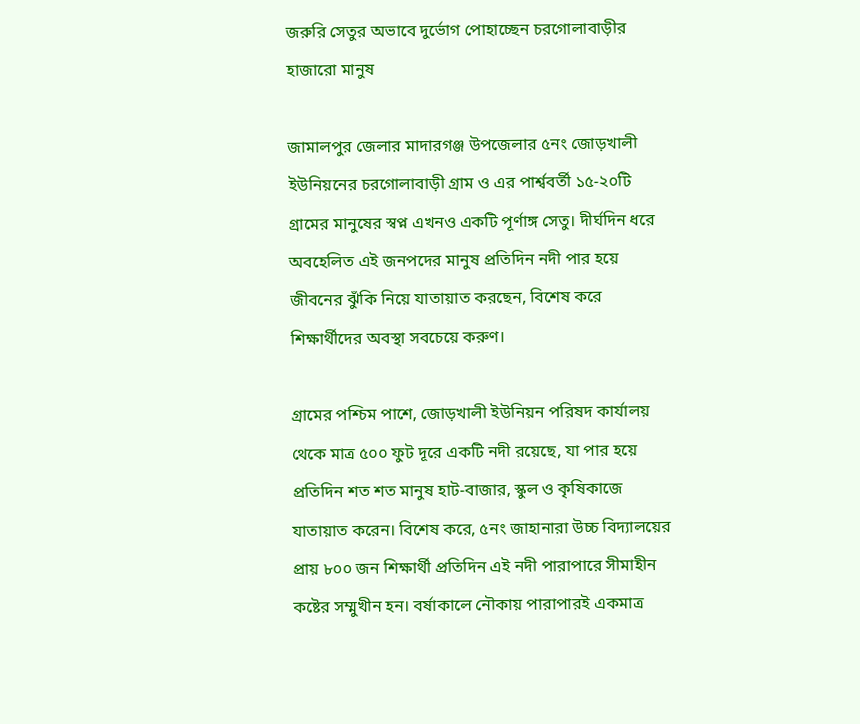জরুরি সেতুর অভাবে দুর্ভোগ পোহাচ্ছেন চরগোলাবাড়ীর হাজারো মানুষ

জামালপুর জেলার মাদারগঞ্জ উপজেলার ৫নং জোড়খালী ইউনিয়নের চরগোলাবাড়ী গ্রাম ও এর পার্শ্ববর্তী ১৫-২০টি গ্রামের মানুষের স্বপ্ন এখনও একটি পূর্ণাঙ্গ সেতু। দীর্ঘদিন ধরে অবহেলিত এই জনপদের মানুষ প্রতিদিন নদী পার হয়ে জীবনের ঝুঁকি নিয়ে যাতায়াত করছেন, বিশেষ করে শিক্ষার্থীদের অবস্থা সবচেয়ে করুণ।

গ্রামের পশ্চিম পাশে, জোড়খালী ইউনিয়ন পরিষদ কার্যালয় থেকে মাত্র ৫০০ ফুট দূরে একটি নদী রয়েছে, যা পার হয়ে প্রতিদিন শত শত মানুষ হাট-বাজার, স্কুল ও কৃষিকাজে যাতায়াত করেন। বিশেষ করে, ৫নং জাহানারা উচ্চ বিদ্যালয়ের প্রায় ৮০০ জন শিক্ষার্থী প্রতিদিন এই নদী পারাপারে সীমাহীন কষ্টের সম্মুখীন হন। বর্ষাকালে নৌকায় পারাপারই একমাত্র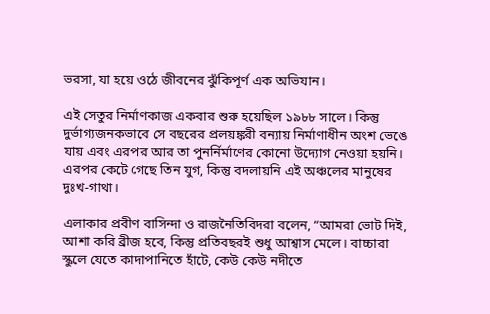ভরসা, যা হয়ে ওঠে জীবনের ঝুঁকিপূর্ণ এক অভিযান।

এই সেতুর নির্মাণকাজ একবার শুরু হয়েছিল ১৯৮৮ সালে। কিন্তু দুর্ভাগ্যজনকভাবে সে বছরের প্রলয়ঙ্করী বন্যায় নির্মাণাধীন অংশ ভেঙে যায় এবং এরপর আর তা পুনর্নির্মাণের কোনো উদ্যোগ নেওয়া হয়নি। এরপর কেটে গেছে তিন যুগ, কিন্তু বদলায়নি এই অঞ্চলের মানুষের দুঃখ-গাথা।

এলাকার প্রবীণ বাসিন্দা ও রাজনৈতিবিদরা বলেন, “আমরা ভোট দিই, আশা করি ব্রীজ হবে, কিন্তু প্রতিবছরই শুধু আশ্বাস মেলে। বাচ্চারা স্কুলে যেতে কাদাপানিতে হাঁটে, কেউ কেউ নদীতে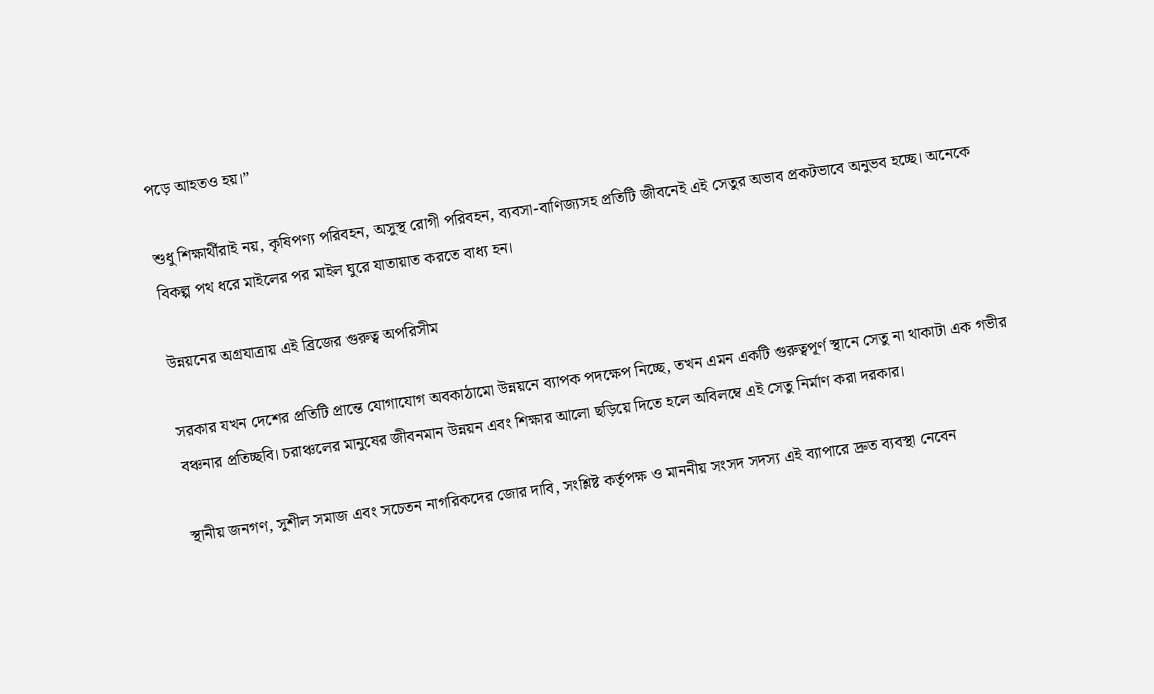পড়ে আহতও হয়।”

শুধু শিক্ষার্থীরাই নয়, কৃষিপণ্য পরিবহন, অসুস্থ রোগী পরিবহন, ব্যবসা-বাণিজ্যসহ প্রতিটি জীবনেই এই সেতুর অভাব প্রকটভাবে অনুভব হচ্ছে। অনেকে বিকল্প পথ ধরে মাইলের পর মাইল ঘুরে যাতায়াত করতে বাধ্য হন।

উন্নয়নের অগ্রযাত্রায় এই ব্রিজের গুরুত্ব অপরিসীম

সরকার যখন দেশের প্রতিটি প্রান্তে যোগাযোগ অবকাঠামো উন্নয়নে ব্যাপক পদক্ষেপ নিচ্ছে, তখন এমন একটি গুরুত্বপূর্ণ স্থানে সেতু না থাকাটা এক গভীর বঞ্চনার প্রতিচ্ছবি। চরাঞ্চলের মানুষের জীবনমান উন্নয়ন এবং শিক্ষার আলো ছড়িয়ে দিতে হলে অবিলম্বে এই সেতু নির্মাণ করা দরকার।

স্থানীয় জনগণ, সুশীল সমাজ এবং সচেতন নাগরিকদের জোর দাবি, সংশ্লিষ্ট কর্তৃপক্ষ ও মাননীয় সংসদ সদস্য এই ব্যাপারে দ্রুত ব্যবস্থা নেবেন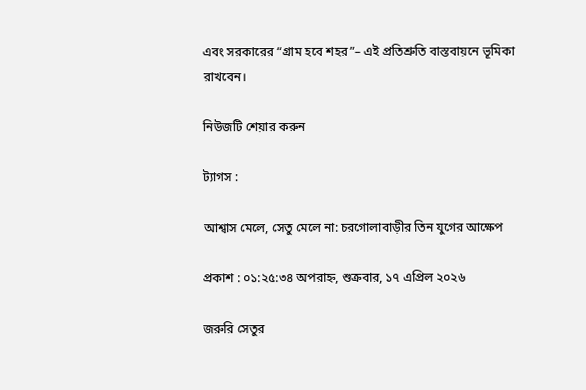এবং সরকারের “গ্রাম হবে শহর”– এই প্রতিশ্রুতি বাস্তবায়নে ভূমিকা রাখবেন।

নিউজটি শেয়ার করুন

ট্যাগস :

আশ্বাস মেলে, সেতু মেলে না: চরগোলাবাড়ীর তিন যুগের আক্ষেপ

প্রকাশ : ০১:২৫:৩৪ অপরাহ্ন, শুক্রবার, ১৭ এপ্রিল ২০২৬

জরুরি সেতুর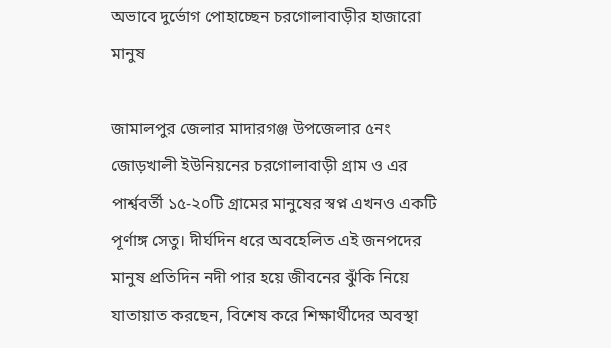অভাবে দুর্ভোগ পোহাচ্ছেন চরগোলাবাড়ীর হাজারো মানুষ

জামালপুর জেলার মাদারগঞ্জ উপজেলার ৫নং জোড়খালী ইউনিয়নের চরগোলাবাড়ী গ্রাম ও এর পার্শ্ববর্তী ১৫-২০টি গ্রামের মানুষের স্বপ্ন এখনও একটি পূর্ণাঙ্গ সেতু। দীর্ঘদিন ধরে অবহেলিত এই জনপদের মানুষ প্রতিদিন নদী পার হয়ে জীবনের ঝুঁকি নিয়ে যাতায়াত করছেন, বিশেষ করে শিক্ষার্থীদের অবস্থা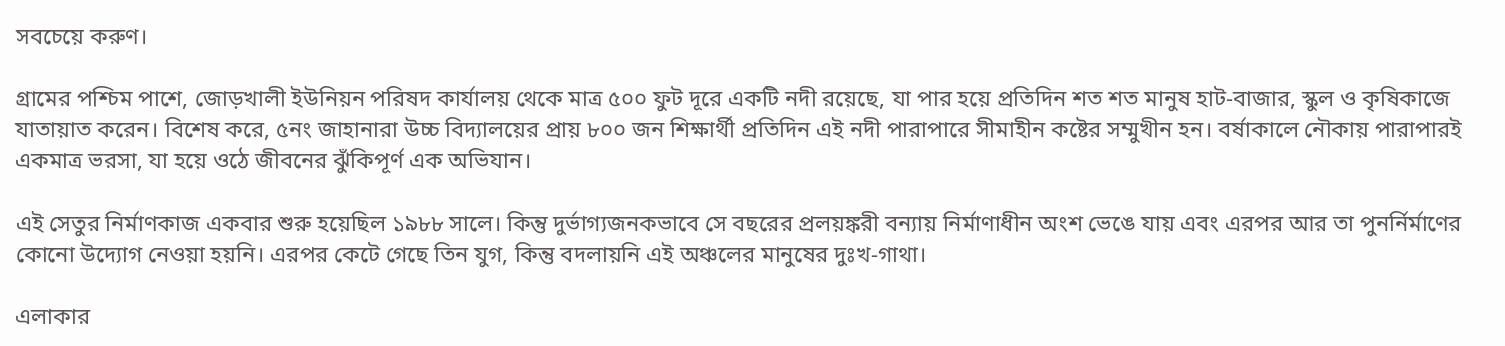সবচেয়ে করুণ।

গ্রামের পশ্চিম পাশে, জোড়খালী ইউনিয়ন পরিষদ কার্যালয় থেকে মাত্র ৫০০ ফুট দূরে একটি নদী রয়েছে, যা পার হয়ে প্রতিদিন শত শত মানুষ হাট-বাজার, স্কুল ও কৃষিকাজে যাতায়াত করেন। বিশেষ করে, ৫নং জাহানারা উচ্চ বিদ্যালয়ের প্রায় ৮০০ জন শিক্ষার্থী প্রতিদিন এই নদী পারাপারে সীমাহীন কষ্টের সম্মুখীন হন। বর্ষাকালে নৌকায় পারাপারই একমাত্র ভরসা, যা হয়ে ওঠে জীবনের ঝুঁকিপূর্ণ এক অভিযান।

এই সেতুর নির্মাণকাজ একবার শুরু হয়েছিল ১৯৮৮ সালে। কিন্তু দুর্ভাগ্যজনকভাবে সে বছরের প্রলয়ঙ্করী বন্যায় নির্মাণাধীন অংশ ভেঙে যায় এবং এরপর আর তা পুনর্নির্মাণের কোনো উদ্যোগ নেওয়া হয়নি। এরপর কেটে গেছে তিন যুগ, কিন্তু বদলায়নি এই অঞ্চলের মানুষের দুঃখ-গাথা।

এলাকার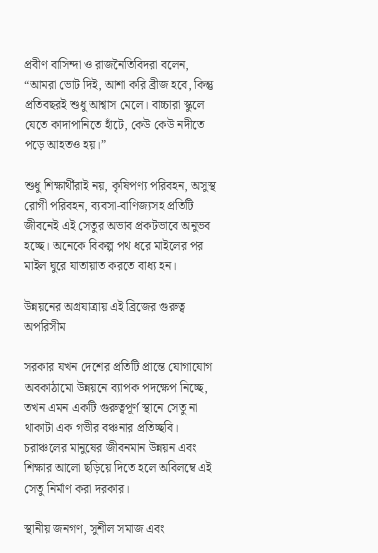প্রবীণ বাসিন্দা ও রাজনৈতিবিদরা বলেন, “আমরা ভোট দিই, আশা করি ব্রীজ হবে, কিন্তু প্রতিবছরই শুধু আশ্বাস মেলে। বাচ্চারা স্কুলে যেতে কাদাপানিতে হাঁটে, কেউ কেউ নদীতে পড়ে আহতও হয়।”

শুধু শিক্ষার্থীরাই নয়, কৃষিপণ্য পরিবহন, অসুস্থ রোগী পরিবহন, ব্যবসা-বাণিজ্যসহ প্রতিটি জীবনেই এই সেতুর অভাব প্রকটভাবে অনুভব হচ্ছে। অনেকে বিকল্প পথ ধরে মাইলের পর মাইল ঘুরে যাতায়াত করতে বাধ্য হন।

উন্নয়নের অগ্রযাত্রায় এই ব্রিজের গুরুত্ব অপরিসীম

সরকার যখন দেশের প্রতিটি প্রান্তে যোগাযোগ অবকাঠামো উন্নয়নে ব্যাপক পদক্ষেপ নিচ্ছে, তখন এমন একটি গুরুত্বপূর্ণ স্থানে সেতু না থাকাটা এক গভীর বঞ্চনার প্রতিচ্ছবি। চরাঞ্চলের মানুষের জীবনমান উন্নয়ন এবং শিক্ষার আলো ছড়িয়ে দিতে হলে অবিলম্বে এই সেতু নির্মাণ করা দরকার।

স্থানীয় জনগণ, সুশীল সমাজ এবং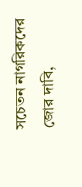সচেতন নাগরিকদের জোর দাবি,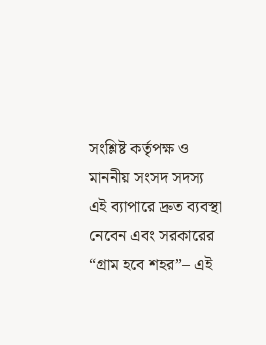সংশ্লিষ্ট কর্তৃপক্ষ ও মাননীয় সংসদ সদস্য এই ব্যাপারে দ্রুত ব্যবস্থা নেবেন এবং সরকারের “গ্রাম হবে শহর”– এই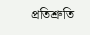প্রতিশ্রুতি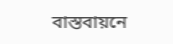বাস্তবায়নে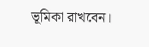ভূমিকা রাখবেন।